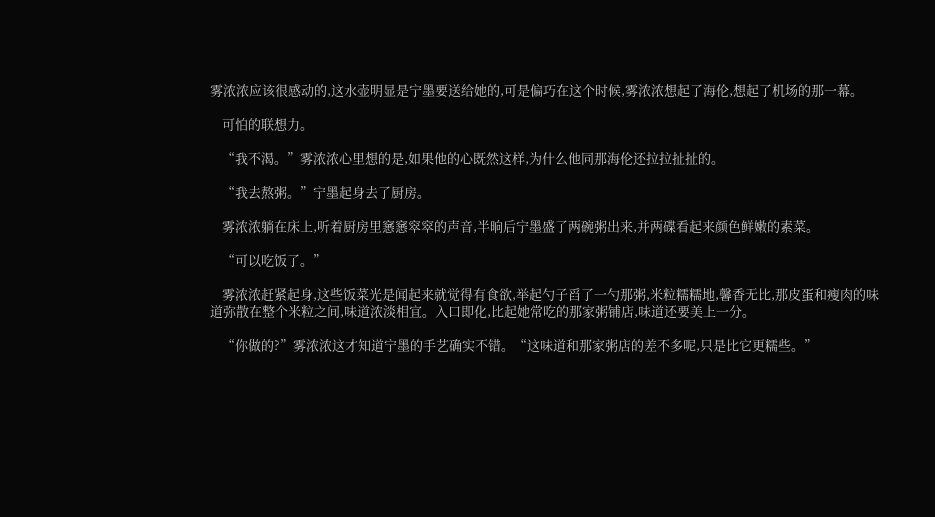雾浓浓应该很感动的,这水壶明显是宁墨要送给她的,可是偏巧在这个时候,雾浓浓想起了海伦,想起了机场的那一幕。

    可怕的联想力。

    “我不渴。”雾浓浓心里想的是,如果他的心既然这样,为什么他同那海伦还拉拉扯扯的。

    “我去熬粥。”宁墨起身去了厨房。

    雾浓浓躺在床上,听着厨房里窸窸窣窣的声音,半晌后宁墨盛了两碗粥出来,并两碟看起来颜色鲜嫩的素菜。

    “可以吃饭了。”

    雾浓浓赶紧起身,这些饭菜光是闻起来就觉得有食欲,举起勺子舀了一勺那粥,米粒糯糯地,馨香无比,那皮蛋和瘦肉的味道弥散在整个米粒之间,味道浓淡相宜。入口即化,比起她常吃的那家粥铺店,味道还要美上一分。

    “你做的?”雾浓浓这才知道宁墨的手艺确实不错。“这味道和那家粥店的差不多呢,只是比它更糯些。”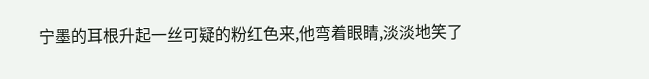宁墨的耳根升起一丝可疑的粉红色来,他弯着眼睛,淡淡地笑了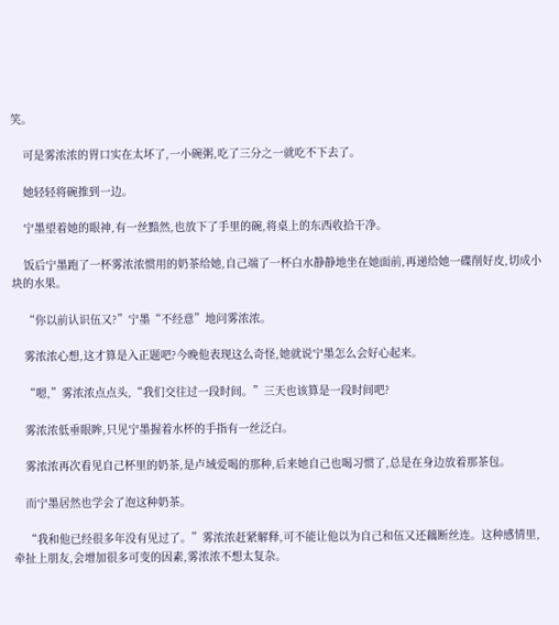笑。

    可是雾浓浓的胃口实在太坏了,一小碗粥,吃了三分之一就吃不下去了。

    她轻轻将碗推到一边。

    宁墨望着她的眼神,有一丝黯然,也放下了手里的碗,将桌上的东西收拾干净。

    饭后宁墨跑了一杯雾浓浓惯用的奶茶给她,自己端了一杯白水静静地坐在她面前,再递给她一碟削好皮,切成小块的水果。

    “你以前认识伍又?”宁墨“不经意”地问雾浓浓。

    雾浓浓心想,这才算是入正题吧?今晚他表现这么奇怪,她就说宁墨怎么会好心起来。

    “嗯,”雾浓浓点点头,“我们交往过一段时间。”三天也该算是一段时间吧?

    雾浓浓低垂眼眸,只见宁墨握着水杯的手指有一丝泛白。

    雾浓浓再次看见自己杯里的奶茶,是卢域爱喝的那种,后来她自己也喝习惯了,总是在身边放着那茶包。

    而宁墨居然也学会了泡这种奶茶。

    “我和他已经很多年没有见过了。”雾浓浓赶紧解释,可不能让他以为自己和伍又还藕断丝连。这种感情里,牵扯上朋友,会增加很多可变的因素,雾浓浓不想太复杂。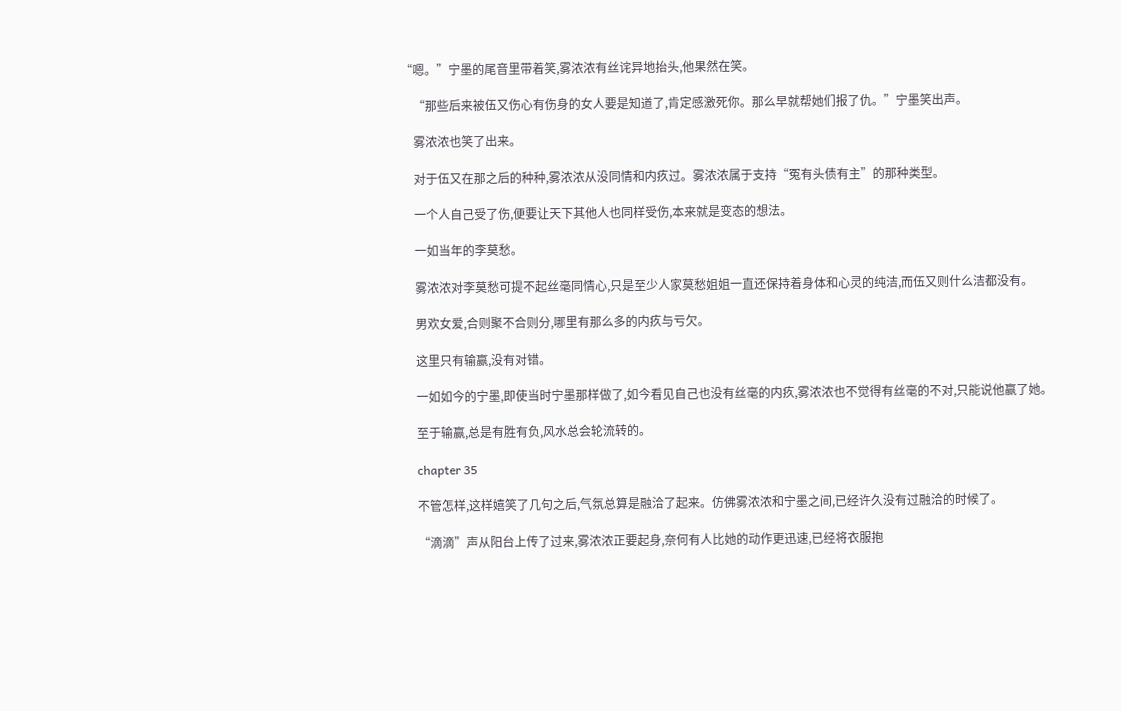“嗯。”宁墨的尾音里带着笑,雾浓浓有丝诧异地抬头,他果然在笑。

    “那些后来被伍又伤心有伤身的女人要是知道了,肯定感激死你。那么早就帮她们报了仇。”宁墨笑出声。

    雾浓浓也笑了出来。

    对于伍又在那之后的种种,雾浓浓从没同情和内疚过。雾浓浓属于支持“冤有头债有主”的那种类型。

    一个人自己受了伤,便要让天下其他人也同样受伤,本来就是变态的想法。

    一如当年的李莫愁。

    雾浓浓对李莫愁可提不起丝毫同情心,只是至少人家莫愁姐姐一直还保持着身体和心灵的纯洁,而伍又则什么洁都没有。

    男欢女爱,合则聚不合则分,哪里有那么多的内疚与亏欠。

    这里只有输赢,没有对错。

    一如如今的宁墨,即使当时宁墨那样做了,如今看见自己也没有丝毫的内疚,雾浓浓也不觉得有丝毫的不对,只能说他赢了她。

    至于输赢,总是有胜有负,风水总会轮流转的。

    chapter 35

    不管怎样,这样嬉笑了几句之后,气氛总算是融洽了起来。仿佛雾浓浓和宁墨之间,已经许久没有过融洽的时候了。

    “滴滴”声从阳台上传了过来,雾浓浓正要起身,奈何有人比她的动作更迅速,已经将衣服抱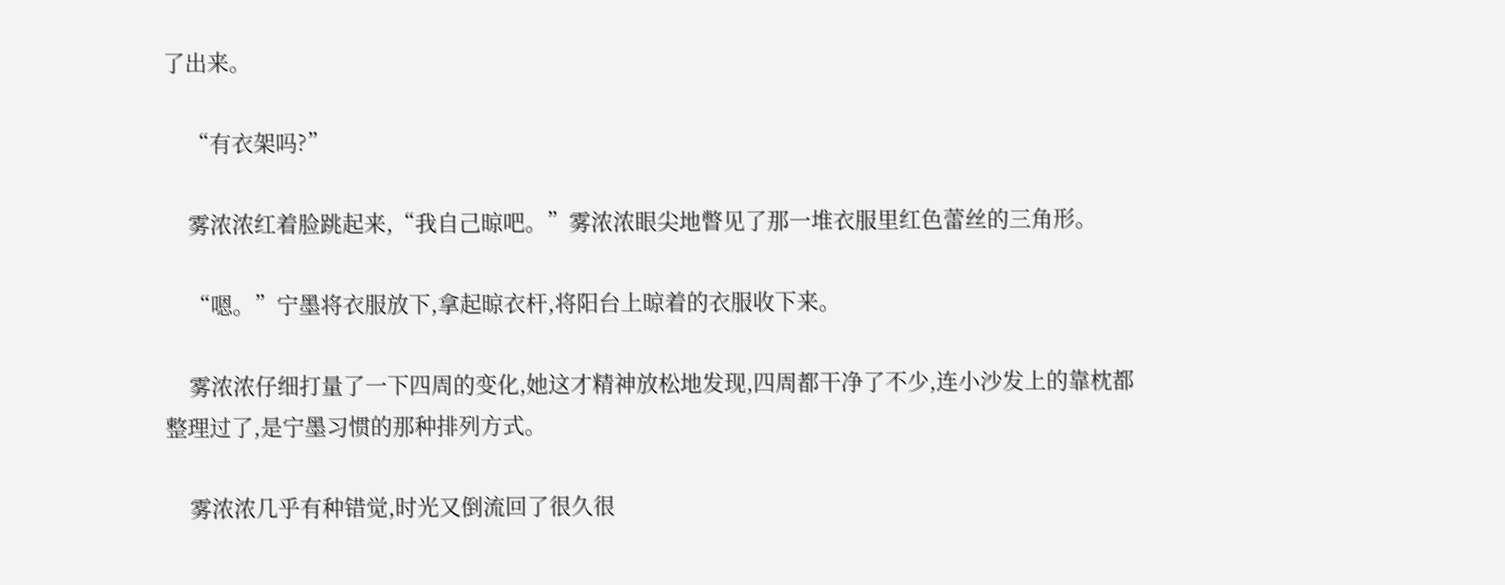了出来。

    “有衣架吗?”

    雾浓浓红着脸跳起来,“我自己晾吧。”雾浓浓眼尖地瞥见了那一堆衣服里红色蕾丝的三角形。

    “嗯。”宁墨将衣服放下,拿起晾衣杆,将阳台上晾着的衣服收下来。

    雾浓浓仔细打量了一下四周的变化,她这才精神放松地发现,四周都干净了不少,连小沙发上的靠枕都整理过了,是宁墨习惯的那种排列方式。

    雾浓浓几乎有种错觉,时光又倒流回了很久很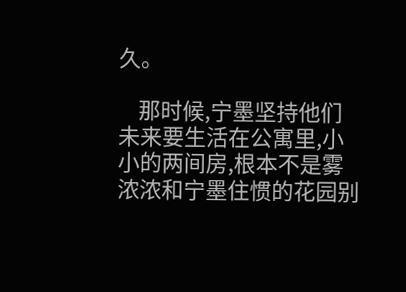久。

    那时候,宁墨坚持他们未来要生活在公寓里,小小的两间房,根本不是雾浓浓和宁墨住惯的花园别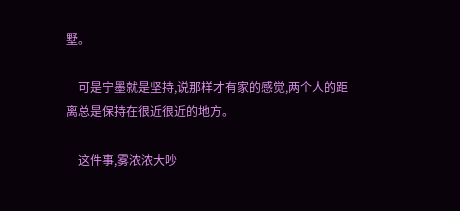墅。

    可是宁墨就是坚持,说那样才有家的感觉,两个人的距离总是保持在很近很近的地方。

    这件事,雾浓浓大吵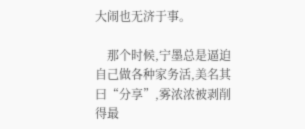大闹也无济于事。

    那个时候,宁墨总是逼迫自己做各种家务活,美名其曰“分享”,雾浓浓被剥削得最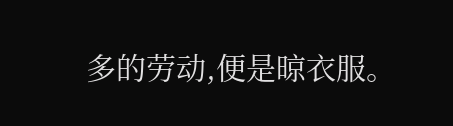多的劳动,便是晾衣服。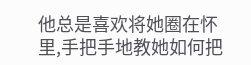他总是喜欢将她圈在怀里,手把手地教她如何把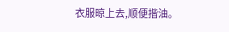衣服晾上去,顺便揩油。